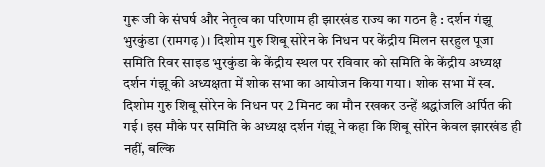गुरू जी के संघर्ष और नेतृत्व का परिणाम ही झारखंड राज्य का गठन है : दर्शन गंझू
भुरकुंडा (रामगढ़)। दिशोम गुरु शिबू सोरेन के निधन पर केंद्रीय मिलन सरहुल पूजा समिति रिवर साइड भुरकुंडा के केंद्रीय स्थल पर रविवार को समिति के केंद्रीय अध्यक्ष दर्शन गंझू की अध्यक्षता में शोक सभा का आयोजन किया गया। शोक सभा में स्व. दिशोम गुरु शिबू सोरेन के निधन पर 2 मिनट का मौन रखकर उन्हें श्रद्धांजलि अर्पित की गई। इस मौके पर समिति के अध्यक्ष दर्शन गंझू ने कहा कि शिबू सोरेन केवल झारखंड ही नहीं, बल्कि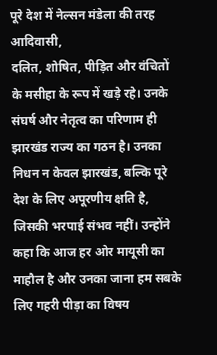पूरे देश में नेल्सन मंडेला की तरह आदिवासी,
दलित, शोषित, पीड़ित और वंचितों के मसीहा के रूप में खड़े रहे। उनके संघर्ष और नेतृत्व का परिणाम ही झारखंड राज्य का गठन है। उनका निधन न केवल झारखंड, बल्कि पूरे देश के लिए अपूरणीय क्षति है, जिसकी भरपाई संभव नहीं। उन्होंने कहा कि आज हर ओर मायूसी का माहौल है और उनका जाना हम सबके लिए गहरी पीड़ा का विषय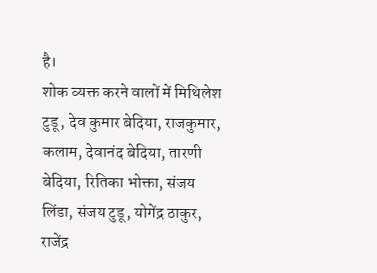है।
शोक व्यक्त करने वालों में मिथिलेश टुडू, देव कुमार बेदिया, राजकुमार, कलाम, देवानंद बेदिया, तारणी बेदिया, रितिका भोक्ता, संजय लिंडा, संजय टुडू, योगेंद्र ठाकुर, राजेंद्र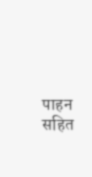पाहन सहित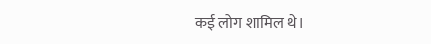कई लोग शामिल थे।